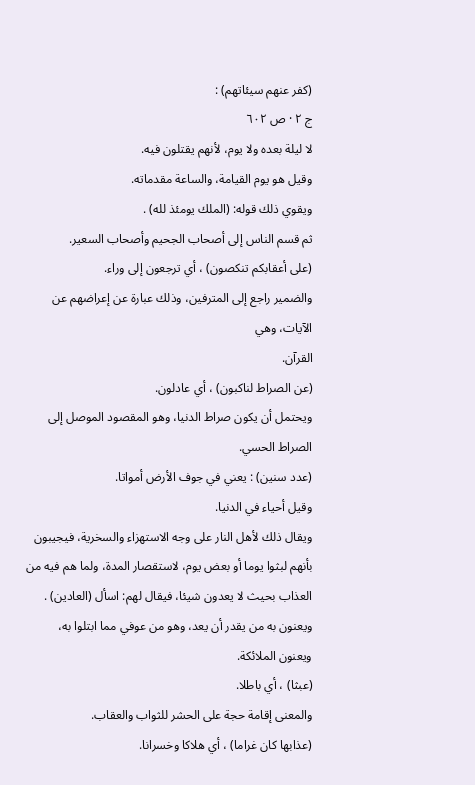(كفر عنهم سيئاتهم) :
ج ٢ · ص ٦٠٢
لا ليلة بعده ولا يوم، لأنهم يقتلون فيه.
وقيل هو يوم القيامة، والساعة مقدماته.
ويقوي ذلك قوله: (الملك يومئذ لله) .
ثم قسم الناس إلى أصحاب الجحيم وأصحاب السعير.
(على أعقابكم تنكصون) ، أي ترجعون إلى وراء.
والضمير راجع إلى المترفين، وذلك عبارة عن إعراضهم عن الآيات، وهي
القرآن.
(عن الصراط لناكبون) ، أي عادلون.
ويحتمل أن يكون صراط الدنيا، وهو المقصود الموصل إلى الصراط الحسي.
(عدد سنين) : يعني في جوف الأرض أمواتا.
وقيل أحياء في الدنيا.
ويقال ذلك لأهل النار على وجه الاستهزاء والسخرية، فيجيبون
بأنهم لبثوا يوما أو بعض يوم، لاستقصار المدة، ولما هم فيه من العذاب بحيث لا يعدون شيئا، فيقال لهم: اسأل (العادين) .
ويعنون به من يقدر أن يعد، وهو من عوفي مما ابتلوا به، ويعنون الملائكة.
(عبثا) ، أي باطلا.
والمعنى إقامة حجة على الحشر للثواب والعقاب.
(عذابها كان غراما) ، أي هلاكا وخسرانا.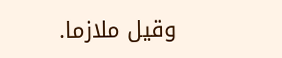وقيل ملازما.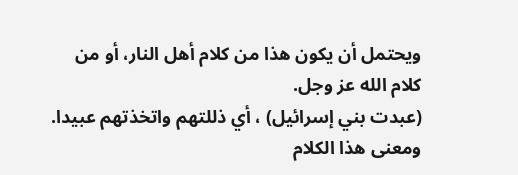ويحتمل أن يكون هذا من كلام أهل النار، أو من كلام الله عز وجل.
(عبدت بني إسرائيل) ، أي ذللتهم واتخذتهم عبيدا.
ومعنى هذا الكلام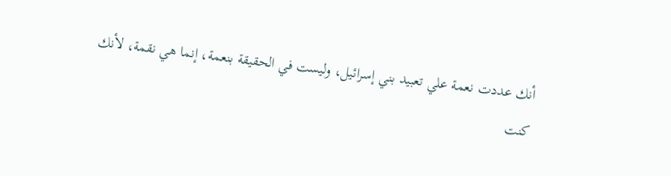أنك عددت نعمة علي تعبيد بني إسرائيل، وليست في الحقيقة بنعمة، إنما هي نقمة، لأنك كنت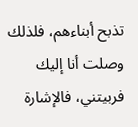تذبح أبناءهم، فلذلك وصلت أنا إليك فربيتني، فالإشارة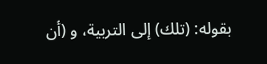بقوله: (تلك) إلى التربية، و (أن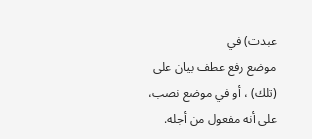عبدت) في
موضع رفع عطف بيان على (تلك) ، أو في موضع نصب، على أنه مفعول من أجله.